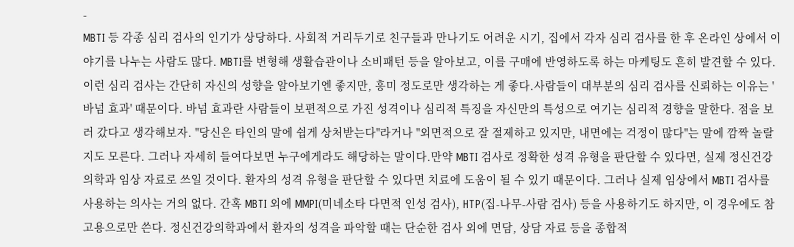-
MBTI 등 각종 심리 검사의 인기가 상당하다. 사회적 거리두기로 친구들과 만나기도 어려운 시기, 집에서 각자 심리 검사를 한 후 온라인 상에서 이야기를 나누는 사람도 많다. MBTI를 변형해 생활습관이나 소비패턴 등을 알아보고, 이를 구매에 반영하도록 하는 마케팅도 흔히 발견할 수 있다. 이런 심리 검사는 간단히 자신의 성향을 알아보기엔 좋지만, 흥미 정도로만 생각하는 게 좋다.사람들이 대부분의 심리 검사를 신뢰하는 이유는 '바넘 효과' 때문이다. 바넘 효과란 사람들이 보편적으로 가진 성격이나 심리적 특징을 자신만의 특성으로 여기는 심리적 경향을 말한다. 점을 보러 갔다고 생각해보자. "당신은 타인의 말에 쉽게 상처받는다"라거나 "외면적으로 잘 절제하고 있지만, 내면에는 걱정이 많다"는 말에 깜짝 놀랄지도 모른다. 그러나 자세히 들여다보면 누구에게라도 해당하는 말이다.만약 MBTI 검사로 정확한 성격 유형을 판단할 수 있다면, 실제 정신건강의학과 임상 자료로 쓰일 것이다. 환자의 성격 유형을 판단할 수 있다면 치료에 도움이 될 수 있기 때문이다. 그러나 실제 임상에서 MBTI 검사를 사용하는 의사는 거의 없다. 간혹 MBTI 외에 MMPI(미네소타 다면적 인성 검사), HTP(집-나무-사람 검사) 등을 사용하기도 하지만, 이 경우에도 참고용으로만 쓴다. 정신건강의학과에서 환자의 성격을 파악할 때는 단순한 검사 외에 면담, 상담 자료 등을 종합적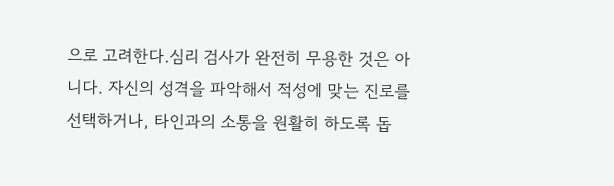으로 고려한다.심리 검사가 완전히 무용한 것은 아니다. 자신의 성격을 파악해서 적성에 맞는 진로를 선택하거나, 타인과의 소통을 원활히 하도록 돕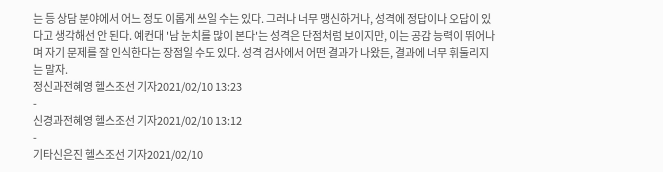는 등 상담 분야에서 어느 정도 이롭게 쓰일 수는 있다. 그러나 너무 맹신하거나, 성격에 정답이나 오답이 있다고 생각해선 안 된다. 예컨대 '남 눈치를 많이 본다'는 성격은 단점처럼 보이지만, 이는 공감 능력이 뛰어나며 자기 문제를 잘 인식한다는 장점일 수도 있다. 성격 검사에서 어떤 결과가 나왔든, 결과에 너무 휘둘리지는 말자.
정신과전혜영 헬스조선 기자2021/02/10 13:23
-
신경과전혜영 헬스조선 기자2021/02/10 13:12
-
기타신은진 헬스조선 기자2021/02/10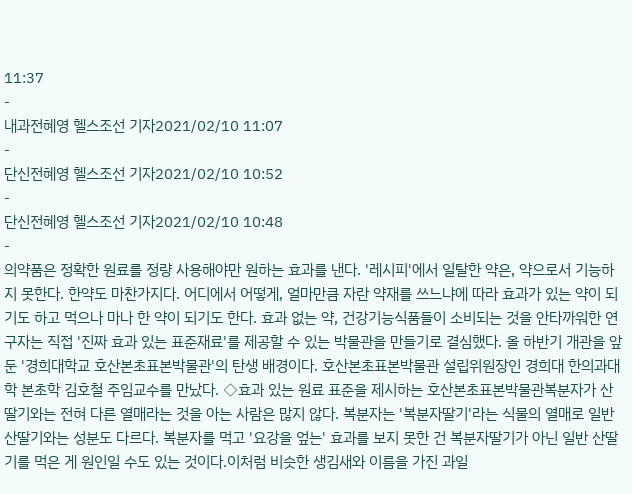11:37
-
내과전혜영 헬스조선 기자2021/02/10 11:07
-
단신전혜영 헬스조선 기자2021/02/10 10:52
-
단신전혜영 헬스조선 기자2021/02/10 10:48
-
의약품은 정확한 원료를 정량 사용해야만 원하는 효과를 낸다. '레시피'에서 일탈한 약은, 약으로서 기능하지 못한다. 한약도 마찬가지다. 어디에서 어떻게, 얼마만큼 자란 약재를 쓰느냐에 따라 효과가 있는 약이 되기도 하고 먹으나 마나 한 약이 되기도 한다. 효과 없는 약, 건강기능식품들이 소비되는 것을 안타까워한 연구자는 직접 '진짜 효과 있는 표준재료'를 제공할 수 있는 박물관을 만들기로 결심했다. 올 하반기 개관을 앞둔 '경희대학교 호산본초표본박물관'의 탄생 배경이다. 호산본초표본박물관 설립위원장인 경희대 한의과대학 본초학 김호철 주임교수를 만났다. ◇효과 있는 원료 표준을 제시하는 호산본초표본박물관복분자가 산딸기와는 전혀 다른 열매라는 것을 아는 사람은 많지 않다. 복분자는 '복분자딸기'라는 식물의 열매로 일반 산딸기와는 성분도 다르다. 복분자를 먹고 '요강을 엎는' 효과를 보지 못한 건 복분자딸기가 아닌 일반 산딸기를 먹은 게 원인일 수도 있는 것이다.이처럼 비슷한 생김새와 이름을 가진 과일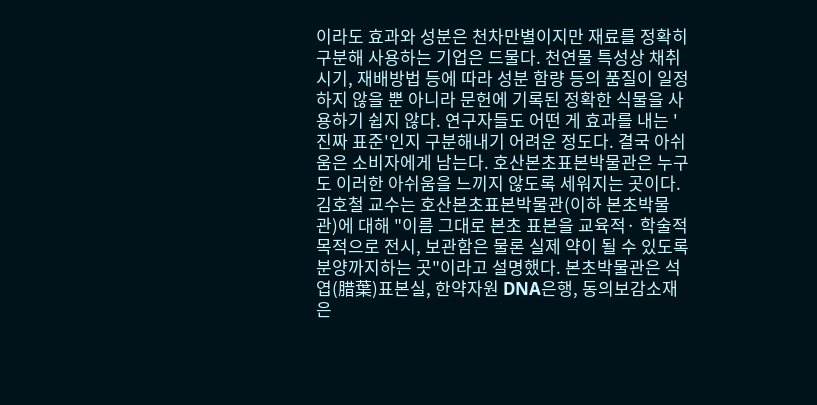이라도 효과와 성분은 천차만별이지만 재료를 정확히 구분해 사용하는 기업은 드물다. 천연물 특성상 채취시기, 재배방법 등에 따라 성분 함량 등의 품질이 일정하지 않을 뿐 아니라 문헌에 기록된 정확한 식물을 사용하기 쉽지 않다. 연구자들도 어떤 게 효과를 내는 '진짜 표준'인지 구분해내기 어려운 정도다. 결국 아쉬움은 소비자에게 남는다. 호산본초표본박물관은 누구도 이러한 아쉬움을 느끼지 않도록 세워지는 곳이다. 김호철 교수는 호산본초표본박물관(이하 본초박물관)에 대해 "이름 그대로 본초 표본을 교육적· 학술적 목적으로 전시, 보관함은 물론 실제 약이 될 수 있도록 분양까지하는 곳"이라고 설명했다. 본초박물관은 석엽(腊葉)표본실, 한약자원 DNA은행, 동의보감소재은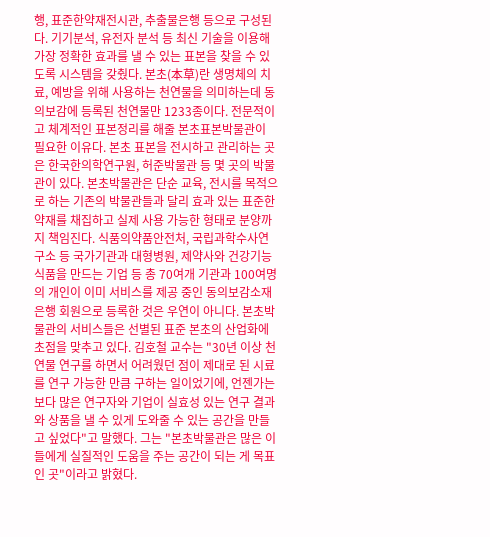행, 표준한약재전시관, 추출물은행 등으로 구성된다. 기기분석, 유전자 분석 등 최신 기술을 이용해 가장 정확한 효과를 낼 수 있는 표본을 찾을 수 있도록 시스템을 갖췄다. 본초(本草)란 생명체의 치료, 예방을 위해 사용하는 천연물을 의미하는데 동의보감에 등록된 천연물만 1233종이다. 전문적이고 체계적인 표본정리를 해줄 본초표본박물관이 필요한 이유다. 본초 표본을 전시하고 관리하는 곳은 한국한의학연구원, 허준박물관 등 몇 곳의 박물관이 있다. 본초박물관은 단순 교육, 전시를 목적으로 하는 기존의 박물관들과 달리 효과 있는 표준한약재를 채집하고 실제 사용 가능한 형태로 분양까지 책임진다. 식품의약품안전처, 국립과학수사연구소 등 국가기관과 대형병원, 제약사와 건강기능식품을 만드는 기업 등 총 70여개 기관과 100여명의 개인이 이미 서비스를 제공 중인 동의보감소재은행 회원으로 등록한 것은 우연이 아니다. 본초박물관의 서비스들은 선별된 표준 본초의 산업화에 초점을 맞추고 있다. 김호철 교수는 "30년 이상 천연물 연구를 하면서 어려웠던 점이 제대로 된 시료를 연구 가능한 만큼 구하는 일이었기에, 언젠가는 보다 많은 연구자와 기업이 실효성 있는 연구 결과와 상품을 낼 수 있게 도와줄 수 있는 공간을 만들고 싶었다"고 말했다. 그는 "본초박물관은 많은 이들에게 실질적인 도움을 주는 공간이 되는 게 목표인 곳"이라고 밝혔다.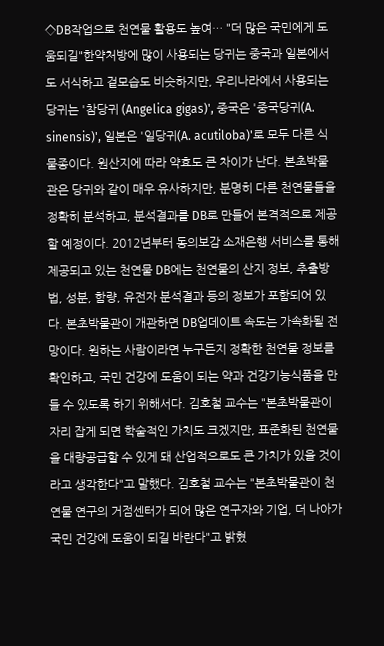◇DB작업으로 천연물 활용도 높여… "더 많은 국민에게 도움되길"한약처방에 많이 사용되는 당귀는 중국과 일본에서도 서식하고 겉모습도 비슷하지만, 우리나라에서 사용되는 당귀는 '참당귀 (Angelica gigas)', 중국은 '중국당귀(A. sinensis)', 일본은 '일당귀(A. acutiloba)'로 모두 다른 식물종이다. 원산지에 따라 약효도 큰 차이가 난다. 본초박물관은 당귀와 같이 매우 유사하지만, 분명히 다른 천연물들을 정확히 분석하고, 분석결과를 DB로 만들어 본격적으로 제공할 예정이다. 2012년부터 동의보감 소재은행 서비스를 통해 제공되고 있는 천연물 DB에는 천연물의 산지 정보, 추출방법, 성분, 함량, 유전자 분석결과 등의 정보가 포함되어 있다. 본초박물관이 개관하면 DB업데이트 속도는 가속화될 전망이다. 원하는 사람이라면 누구든지 정확한 천연물 정보를 확인하고, 국민 건강에 도움이 되는 약과 건강기능식품을 만들 수 있도록 하기 위해서다. 김호철 교수는 "본초박물관이 자리 잡게 되면 학술적인 가치도 크겠지만, 표준화된 천연물을 대량공급할 수 있게 돼 산업적으로도 큰 가치가 있을 것이라고 생각한다"고 말했다. 김호철 교수는 "본초박물관이 천연물 연구의 거점센터가 되어 많은 연구자와 기업, 더 나아가 국민 건강에 도움이 되길 바란다"고 밝혔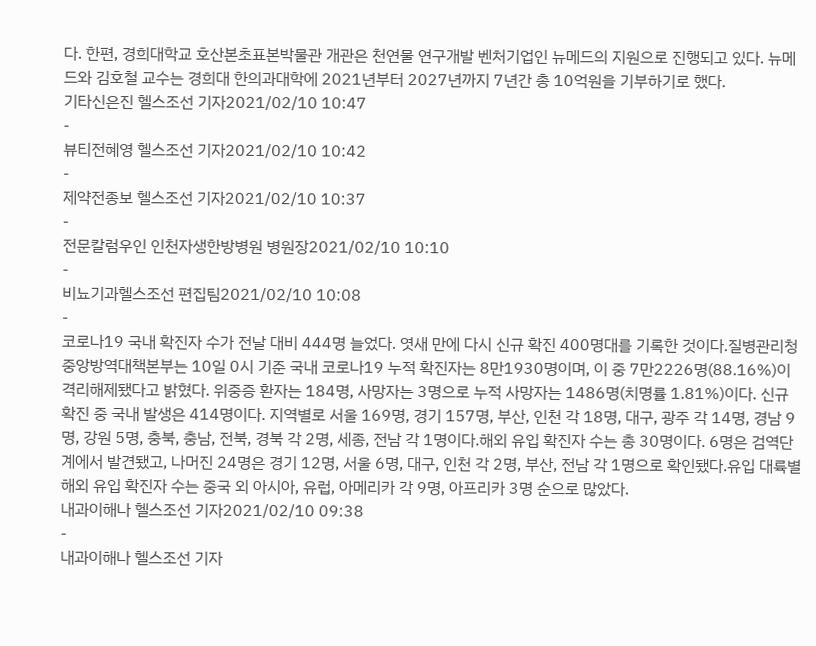다. 한편, 경희대학교 호산본초표본박물관 개관은 천연물 연구개발 벤처기업인 뉴메드의 지원으로 진행되고 있다. 뉴메드와 김호철 교수는 경희대 한의과대학에 2021년부터 2027년까지 7년간 총 10억원을 기부하기로 했다.
기타신은진 헬스조선 기자2021/02/10 10:47
-
뷰티전혜영 헬스조선 기자2021/02/10 10:42
-
제약전종보 헬스조선 기자2021/02/10 10:37
-
전문칼럼우인 인천자생한방병원 병원장2021/02/10 10:10
-
비뇨기과헬스조선 편집팀2021/02/10 10:08
-
코로나19 국내 확진자 수가 전날 대비 444명 늘었다. 엿새 만에 다시 신규 확진 400명대를 기록한 것이다.질병관리청 중앙방역대책본부는 10일 0시 기준 국내 코로나19 누적 확진자는 8만1930명이며, 이 중 7만2226명(88.16%)이 격리해제됐다고 밝혔다. 위중증 환자는 184명, 사망자는 3명으로 누적 사망자는 1486명(치명률 1.81%)이다. 신규 확진 중 국내 발생은 414명이다. 지역별로 서울 169명, 경기 157명, 부산, 인천 각 18명, 대구, 광주 각 14명, 경남 9명, 강원 5명, 충북, 충남, 전북, 경북 각 2명, 세종, 전남 각 1명이다.해외 유입 확진자 수는 총 30명이다. 6명은 검역단계에서 발견됐고, 나머진 24명은 경기 12명, 서울 6명, 대구, 인천 각 2명, 부산, 전남 각 1명으로 확인됐다.유입 대륙별 해외 유입 확진자 수는 중국 외 아시아, 유럽, 아메리카 각 9명, 아프리카 3명 순으로 많았다.
내과이해나 헬스조선 기자2021/02/10 09:38
-
내과이해나 헬스조선 기자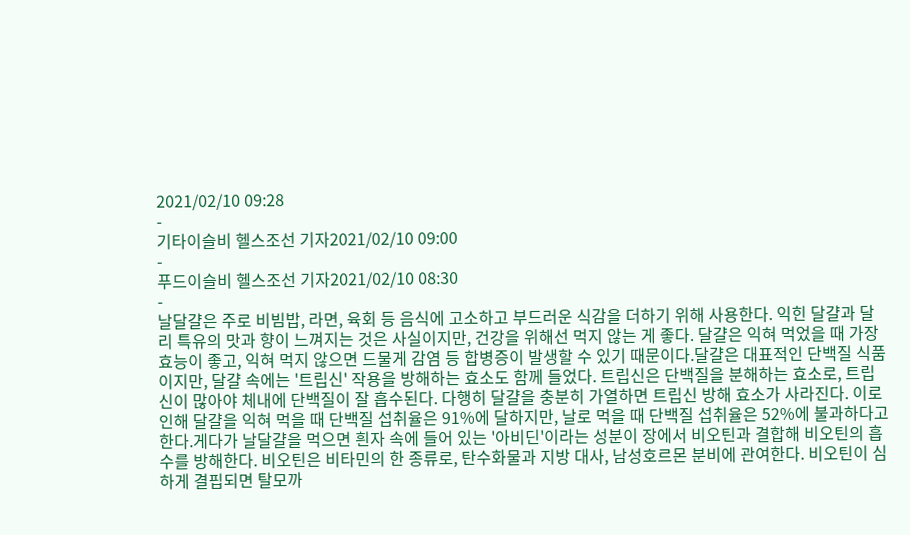2021/02/10 09:28
-
기타이슬비 헬스조선 기자2021/02/10 09:00
-
푸드이슬비 헬스조선 기자2021/02/10 08:30
-
날달걀은 주로 비빔밥, 라면, 육회 등 음식에 고소하고 부드러운 식감을 더하기 위해 사용한다. 익힌 달걀과 달리 특유의 맛과 향이 느껴지는 것은 사실이지만, 건강을 위해선 먹지 않는 게 좋다. 달걀은 익혀 먹었을 때 가장 효능이 좋고, 익혀 먹지 않으면 드물게 감염 등 합병증이 발생할 수 있기 때문이다.달걀은 대표적인 단백질 식품이지만, 달걀 속에는 '트립신' 작용을 방해하는 효소도 함께 들었다. 트립신은 단백질을 분해하는 효소로, 트립신이 많아야 체내에 단백질이 잘 흡수된다. 다행히 달걀을 충분히 가열하면 트립신 방해 효소가 사라진다. 이로 인해 달걀을 익혀 먹을 때 단백질 섭취율은 91%에 달하지만, 날로 먹을 때 단백질 섭취율은 52%에 불과하다고 한다.게다가 날달걀을 먹으면 흰자 속에 들어 있는 '아비딘'이라는 성분이 장에서 비오틴과 결합해 비오틴의 흡수를 방해한다. 비오틴은 비타민의 한 종류로, 탄수화물과 지방 대사, 남성호르몬 분비에 관여한다. 비오틴이 심하게 결핍되면 탈모까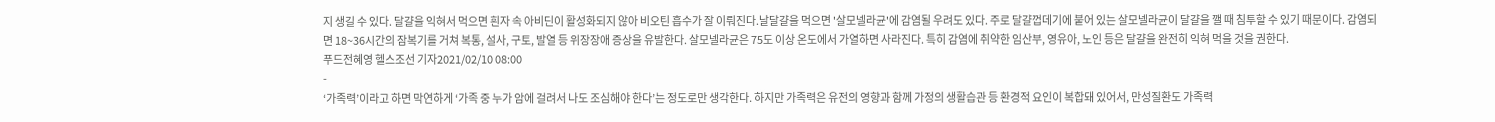지 생길 수 있다. 달걀을 익혀서 먹으면 흰자 속 아비딘이 활성화되지 않아 비오틴 흡수가 잘 이뤄진다.날달걀을 먹으면 '살모넬라균'에 감염될 우려도 있다. 주로 달걀껍데기에 붙어 있는 살모넬라균이 달걀을 깰 때 침투할 수 있기 때문이다. 감염되면 18~36시간의 잠복기를 거쳐 복통, 설사, 구토, 발열 등 위장장애 증상을 유발한다. 살모넬라균은 75도 이상 온도에서 가열하면 사라진다. 특히 감염에 취약한 임산부, 영유아, 노인 등은 달걀을 완전히 익혀 먹을 것을 권한다.
푸드전혜영 헬스조선 기자2021/02/10 08:00
-
‘가족력’이라고 하면 막연하게 ‘가족 중 누가 암에 걸려서 나도 조심해야 한다’는 정도로만 생각한다. 하지만 가족력은 유전의 영향과 함께 가정의 생활습관 등 환경적 요인이 복합돼 있어서, 만성질환도 가족력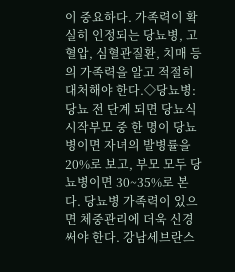이 중요하다. 가족력이 확실히 인정되는 당뇨병, 고혈압, 심혈관질환, 치매 등의 가족력을 알고 적절히 대처해야 한다.◇당뇨병: 당뇨 전 단계 되면 당뇨식 시작부모 중 한 명이 당뇨병이면 자녀의 발병률을 20%로 보고, 부모 모두 당뇨병이면 30~35%로 본다. 당뇨병 가족력이 있으면 체중관리에 더욱 신경 써야 한다. 강남세브란스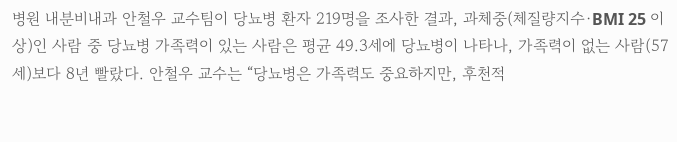병원 내분비내과 안철우 교수팀이 당뇨병 환자 219명을 조사한 결과, 과체중(체질량지수·BMI 25 이상)인 사람 중 당뇨병 가족력이 있는 사람은 평균 49.3세에 당뇨병이 나타나, 가족력이 없는 사람(57세)보다 8년 빨랐다. 안철우 교수는 “당뇨병은 가족력도 중요하지만, 후천적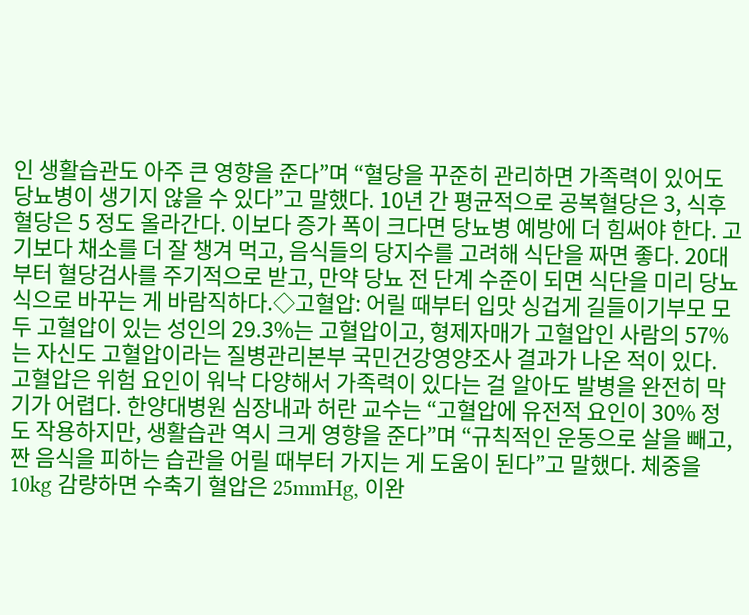인 생활습관도 아주 큰 영향을 준다”며 “혈당을 꾸준히 관리하면 가족력이 있어도 당뇨병이 생기지 않을 수 있다”고 말했다. 10년 간 평균적으로 공복혈당은 3, 식후 혈당은 5 정도 올라간다. 이보다 증가 폭이 크다면 당뇨병 예방에 더 힘써야 한다. 고기보다 채소를 더 잘 챙겨 먹고, 음식들의 당지수를 고려해 식단을 짜면 좋다. 20대부터 혈당검사를 주기적으로 받고, 만약 당뇨 전 단계 수준이 되면 식단을 미리 당뇨식으로 바꾸는 게 바람직하다.◇고혈압: 어릴 때부터 입맛 싱겁게 길들이기부모 모두 고혈압이 있는 성인의 29.3%는 고혈압이고, 형제자매가 고혈압인 사람의 57%는 자신도 고혈압이라는 질병관리본부 국민건강영양조사 결과가 나온 적이 있다. 고혈압은 위험 요인이 워낙 다양해서 가족력이 있다는 걸 알아도 발병을 완전히 막기가 어렵다. 한양대병원 심장내과 허란 교수는 “고혈압에 유전적 요인이 30% 정도 작용하지만, 생활습관 역시 크게 영향을 준다”며 “규칙적인 운동으로 살을 빼고, 짠 음식을 피하는 습관을 어릴 때부터 가지는 게 도움이 된다”고 말했다. 체중을 10kg 감량하면 수축기 혈압은 25mmHg, 이완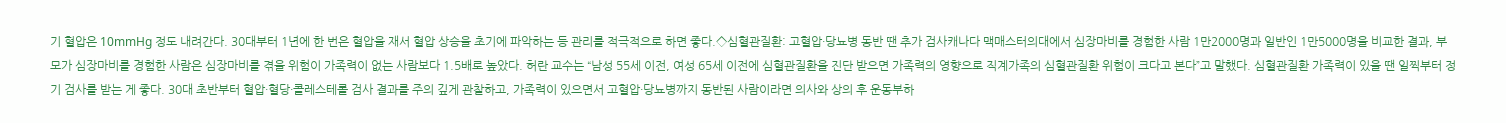기 혈압은 10mmHg 정도 내려간다. 30대부터 1년에 한 번은 혈압을 재서 혈압 상승을 초기에 파악하는 등 관리를 적극적으로 하면 좋다.◇심혈관질환: 고혈압·당뇨병 동반 땐 추가 검사캐나다 맥매스터의대에서 심장마비를 경험한 사람 1만2000명과 일반인 1만5000명을 비교한 결과, 부모가 심장마비를 경험한 사람은 심장마비를 겪을 위험이 가족력이 없는 사람보다 1.5배로 높았다. 허란 교수는 “남성 55세 이전, 여성 65세 이전에 심혈관질환을 진단 받으면 가족력의 영향으로 직계가족의 심혈관질환 위험이 크다고 본다”고 말했다. 심혈관질환 가족력이 있을 땐 일찍부터 정기 검사를 받는 게 좋다. 30대 초반부터 혈압·혈당·콜레스테롤 검사 결과를 주의 깊게 관찰하고, 가족력이 있으면서 고혈압·당뇨병까지 동반된 사람이라면 의사와 상의 후 운동부하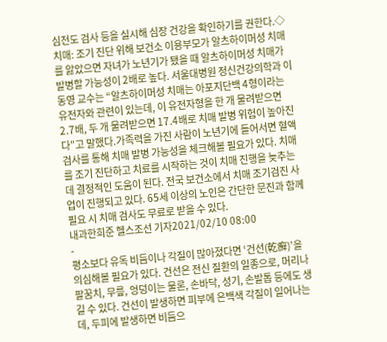심전도 검사 등을 실시해 심장 건강을 확인하기를 권한다.◇치매: 조기 진단 위해 보건소 이용부모가 알츠하이머성 치매를 앓았으면 자녀가 노년기가 됐을 때 알츠하이머성 치매가 발병할 가능성이 2배로 높다. 서울대병원 정신건강의학과 이동영 교수는 “알츠하이머성 치매는 아포지단백 4형이라는 유전자와 관련이 있는데, 이 유전자형을 한 개 물려받으면 2.7배, 두 개 물려받으면 17.4배로 치매 발병 위험이 높아진다”고 말했다.가족력을 가진 사람이 노년기에 들어서면 혈액검사를 통해 치매 발병 가능성을 체크해볼 필요가 있다. 치매를 조기 진단하고 치료를 시작하는 것이 치매 진행을 늦추는 데 결정적인 도움이 된다. 전국 보건소에서 치매 조기검진 사업이 진행되고 있다. 65세 이상의 노인은 간단한 문진과 함께 필요 시 치매 검사도 무료로 받을 수 있다.
내과한희준 헬스조선 기자2021/02/10 08:00
-
평소보다 유독 비듬이나 각질이 많아졌다면 ‘건선(乾癬)’을 의심해볼 필요가 있다. 건선은 전신 질환의 일종으로, 머리나 팔꿈치, 무릎, 엉덩이는 물론, 손바닥, 성기, 손발톱 등에도 생길 수 있다. 건선이 발생하면 피부에 은백색 각질이 일어나는데, 두피에 발생하면 비듬으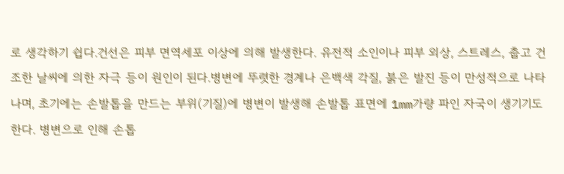로 생각하기 쉽다.건선은 피부 면역세포 이상에 의해 발생한다. 유전적 소인이나 피부 외상, 스트레스, 춥고 건조한 날씨에 의한 자극 등이 원인이 된다.병변에 뚜렷한 경계나 은백색 각질, 붉은 발진 등이 만성적으로 나타나며, 초기에는 손발톱을 만드는 부위(기질)에 병변이 발생해 손발톱 표면에 1mm가량 파인 자국이 생기기도 한다. 병변으로 인해 손톱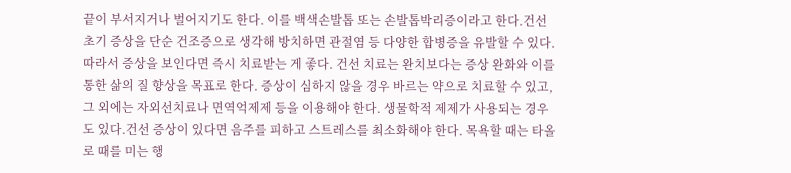끝이 부서지거나 벌어지기도 한다. 이를 백색손발톱 또는 손발톱박리증이라고 한다.건선 초기 증상을 단순 건조증으로 생각해 방치하면 관절염 등 다양한 합병증을 유발할 수 있다. 따라서 증상을 보인다면 즉시 치료받는 게 좋다. 건선 치료는 완치보다는 증상 완화와 이를 통한 삶의 질 향상을 목표로 한다. 증상이 심하지 않을 경우 바르는 약으로 치료할 수 있고, 그 외에는 자외선치료나 면역억제제 등을 이용해야 한다. 생물학적 제제가 사용되는 경우도 있다.건선 증상이 있다면 음주를 피하고 스트레스를 최소화해야 한다. 목욕할 때는 타올로 때를 미는 행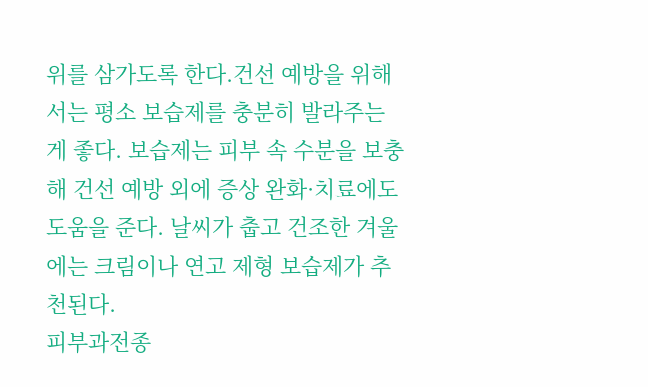위를 삼가도록 한다.건선 예방을 위해서는 평소 보습제를 충분히 발라주는 게 좋다. 보습제는 피부 속 수분을 보충해 건선 예방 외에 증상 완화·치료에도 도움을 준다. 날씨가 춥고 건조한 겨울에는 크림이나 연고 제형 보습제가 추천된다.
피부과전종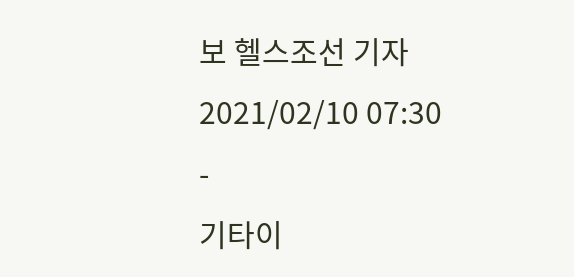보 헬스조선 기자2021/02/10 07:30
-
기타이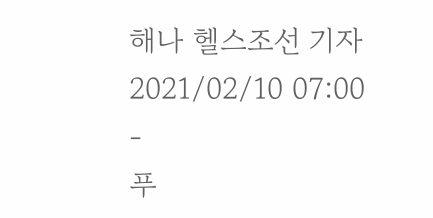해나 헬스조선 기자2021/02/10 07:00
-
푸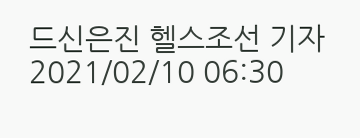드신은진 헬스조선 기자2021/02/10 06:30